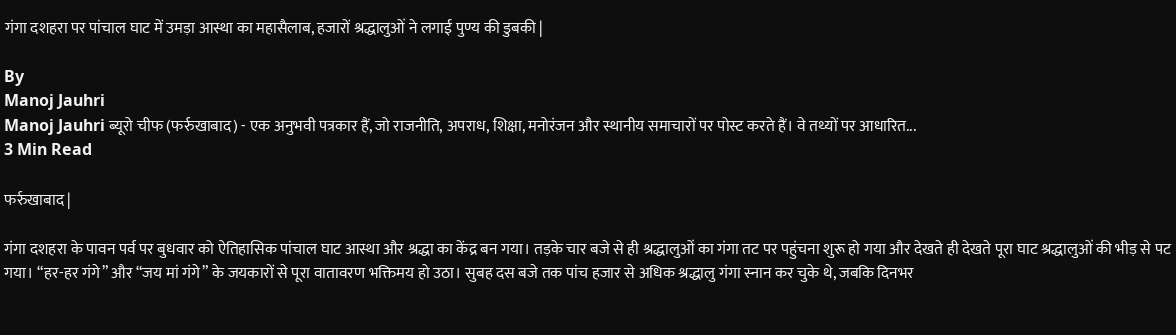गंगा दशहरा पर पांचाल घाट में उमड़ा आस्था का महासैलाब, हजारों श्रद्धालुओं ने लगाई पुण्य की डुबकी |

By
Manoj Jauhri
Manoj Jauhri ब्यूरो चीफ (फर्रुखाबाद) - एक अनुभवी पत्रकार हैं, जो राजनीति, अपराध, शिक्षा, मनोरंजन और स्थानीय समाचारों पर पोस्ट करते हैं। वे तथ्यों पर आधारित...
3 Min Read

फर्रुखाबाद |

गंगा दशहरा के पावन पर्व पर बुधवार को ऐतिहासिक पांचाल घाट आस्था और श्रद्धा का केंद्र बन गया। तड़के चार बजे से ही श्रद्धालुओं का गंगा तट पर पहुंचना शुरू हो गया और देखते ही देखते पूरा घाट श्रद्धालुओं की भीड़ से पट गया। “हर-हर गंगे” और “जय मां गंगे” के जयकारों से पूरा वातावरण भक्तिमय हो उठा। सुबह दस बजे तक पांच हजार से अधिक श्रद्धालु गंगा स्नान कर चुके थे, जबकि दिनभर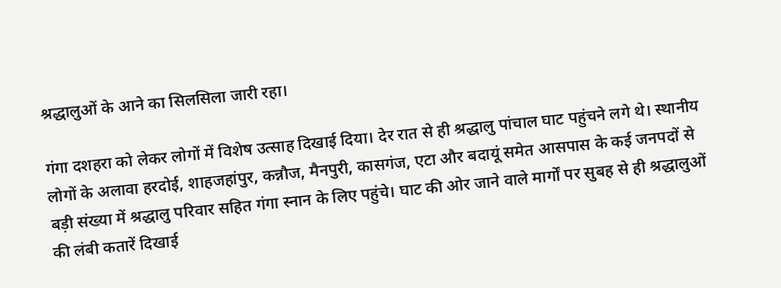श्रद्धालुओं के आने का सिलसिला जारी रहा।

गंगा दशहरा को लेकर लोगों में विशेष उत्साह दिखाई दिया। देर रात से ही श्रद्धालु पांचाल घाट पहुंचने लगे थे। स्थानीय लोगों के अलावा हरदोई, शाहजहांपुर, कन्नौज, मैनपुरी, कासगंज, एटा और बदायूं समेत आसपास के कई जनपदों से बड़ी संख्या में श्रद्धालु परिवार सहित गंगा स्नान के लिए पहुंचे। घाट की ओर जाने वाले मार्गों पर सुबह से ही श्रद्धालुओं की लंबी कतारें दिखाई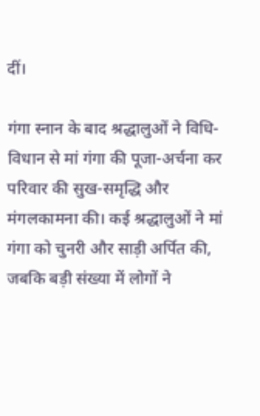दीं।

गंगा स्नान के बाद श्रद्धालुओं ने विधि-विधान से मां गंगा की पूजा-अर्चना कर परिवार की सुख-समृद्धि और मंगलकामना की। कई श्रद्धालुओं ने मां गंगा को चुनरी और साड़ी अर्पित की, जबकि बड़ी संख्या में लोगों ने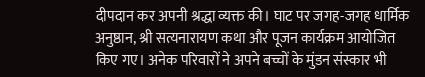दीपदान कर अपनी श्रद्धा व्यक्त की। घाट पर जगह-जगह धार्मिक अनुष्ठान, श्री सत्यनारायण कथा और पूजन कार्यक्रम आयोजित किए गए। अनेक परिवारों ने अपने बच्चों के मुंडन संस्कार भी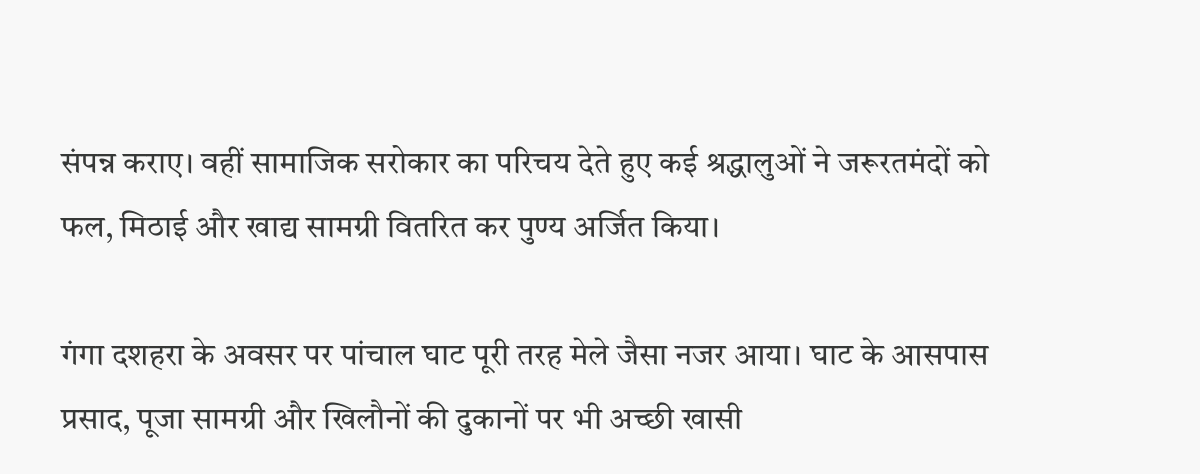संपन्न कराए। वहीं सामाजिक सरोकार का परिचय देते हुए कई श्रद्धालुओं ने जरूरतमंदों को फल, मिठाई और खाद्य सामग्री वितरित कर पुण्य अर्जित किया।

गंगा दशहरा के अवसर पर पांचाल घाट पूरी तरह मेले जैसा नजर आया। घाट के आसपास प्रसाद, पूजा सामग्री और खिलौनों की दुकानों पर भी अच्छी खासी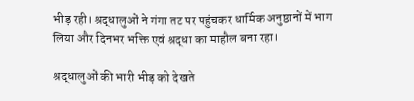भीड़ रही। श्रद्धालुओं ने गंगा तट पर पहुंचकर धार्मिक अनुष्ठानों में भाग लिया और दिनभर भक्ति एवं श्रद्धा का माहौल बना रहा।

श्रद्धालुओं की भारी भीड़ को देखते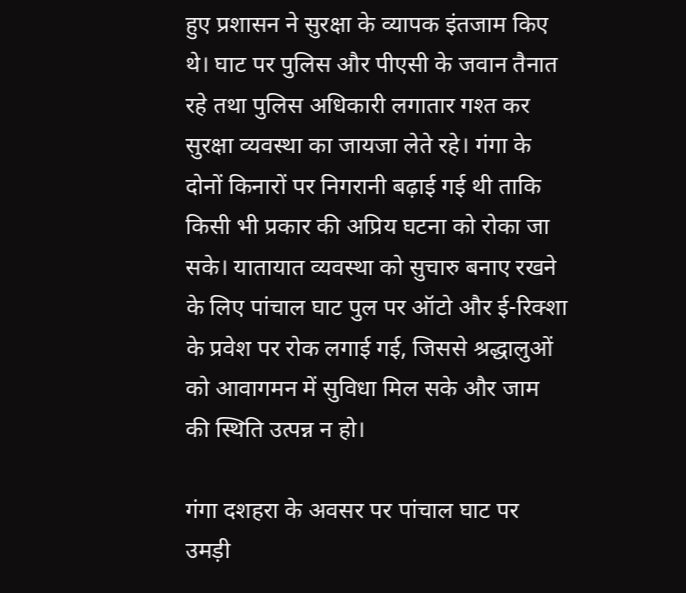हुए प्रशासन ने सुरक्षा के व्यापक इंतजाम किए थे। घाट पर पुलिस और पीएसी के जवान तैनात रहे तथा पुलिस अधिकारी लगातार गश्त कर सुरक्षा व्यवस्था का जायजा लेते रहे। गंगा के दोनों किनारों पर निगरानी बढ़ाई गई थी ताकि किसी भी प्रकार की अप्रिय घटना को रोका जा सके। यातायात व्यवस्था को सुचारु बनाए रखने के लिए पांचाल घाट पुल पर ऑटो और ई-रिक्शा के प्रवेश पर रोक लगाई गई, जिससे श्रद्धालुओं को आवागमन में सुविधा मिल सके और जाम की स्थिति उत्पन्न न हो।

गंगा दशहरा के अवसर पर पांचाल घाट पर उमड़ी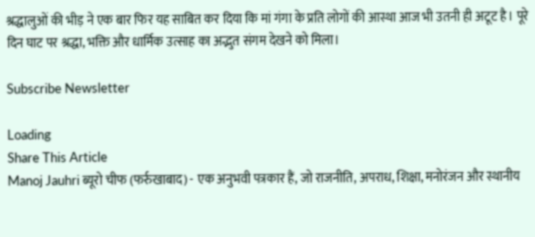श्रद्धालुओं की भीड़ ने एक बार फिर यह साबित कर दिया कि मां गंगा के प्रति लोगों की आस्था आज भी उतनी ही अटूट है। पूरे दिन घाट पर श्रद्धा, भक्ति और धार्मिक उत्साह का अद्भुत संगम देखने को मिला।

Subscribe Newsletter

Loading
Share This Article
Manoj Jauhri ब्यूरो चीफ (फर्रुखाबाद) - एक अनुभवी पत्रकार हैं, जो राजनीति, अपराध, शिक्षा, मनोरंजन और स्थानीय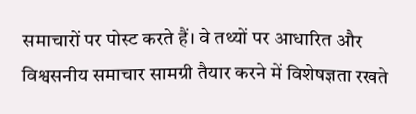समाचारों पर पोस्ट करते हैं। वे तथ्यों पर आधारित और विश्वसनीय समाचार सामग्री तैयार करने में विशेषज्ञता रखते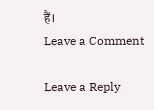हैं।
Leave a Comment

Leave a Reply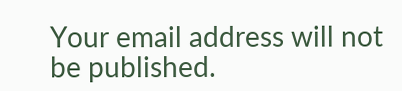Your email address will not be published.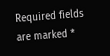Required fields are marked *